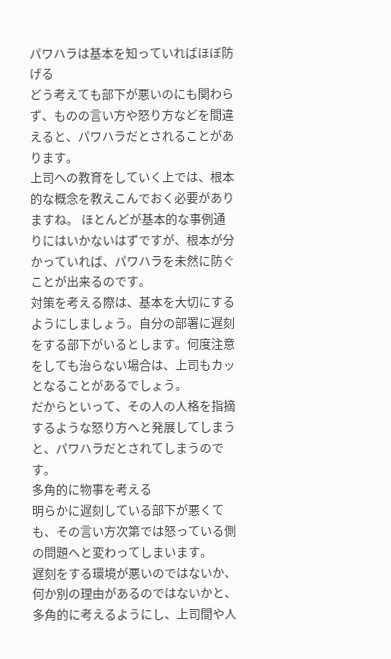パワハラは基本を知っていればほぼ防げる
どう考えても部下が悪いのにも関わらず、ものの言い方や怒り方などを間違えると、パワハラだとされることがあります。
上司への教育をしていく上では、根本的な概念を教えこんでおく必要がありますね。 ほとんどが基本的な事例通りにはいかないはずですが、根本が分かっていれば、パワハラを未然に防ぐことが出来るのです。
対策を考える際は、基本を大切にするようにしましょう。自分の部署に遅刻をする部下がいるとします。何度注意をしても治らない場合は、上司もカッとなることがあるでしょう。
だからといって、その人の人格を指摘するような怒り方へと発展してしまうと、パワハラだとされてしまうのです。
多角的に物事を考える
明らかに遅刻している部下が悪くても、その言い方次第では怒っている側の問題へと変わってしまいます。
遅刻をする環境が悪いのではないか、何か別の理由があるのではないかと、多角的に考えるようにし、上司間や人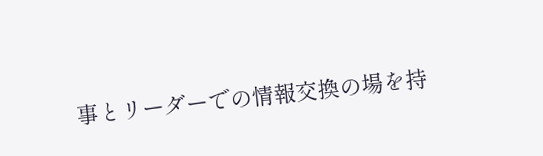事とリーダーでの情報交換の場を持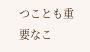つことも重要なこ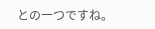との一つですね。